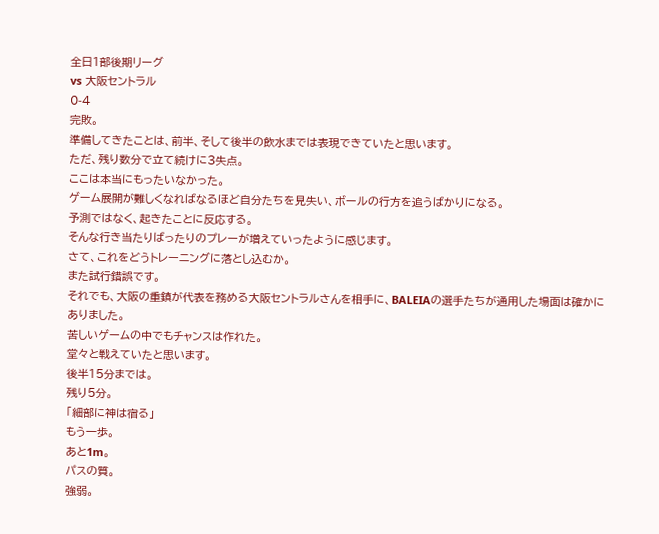全日1部後期リーグ
vs 大阪セントラル
0-4
完敗。
準備してきたことは、前半、そして後半の飲水までは表現できていたと思います。
ただ、残り数分で立て続けに3失点。
ここは本当にもったいなかった。
ゲーム展開が難しくなればなるほど自分たちを見失い、ボールの行方を追うばかりになる。
予測ではなく、起きたことに反応する。
そんな行き当たりばったりのプレーが増えていったように感じます。
さて、これをどうトレーニングに落とし込むか。
また試行錯誤です。
それでも、大阪の重鎮が代表を務める大阪セントラルさんを相手に、BALEIAの選手たちが通用した場面は確かにありました。
苦しいゲームの中でもチャンスは作れた。
堂々と戦えていたと思います。
後半15分までは。
残り5分。
「細部に神は宿る」
もう一歩。
あと1m。
パスの質。
強弱。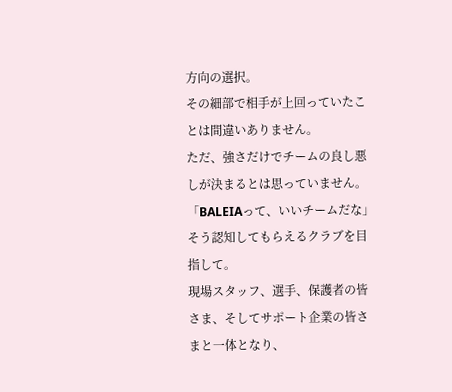方向の選択。
その細部で相手が上回っていたことは間違いありません。
ただ、強さだけでチームの良し悪しが決まるとは思っていません。
「BALEIAって、いいチームだな」
そう認知してもらえるクラブを目指して。
現場スタッフ、選手、保護者の皆さま、そしてサポート企業の皆さまと一体となり、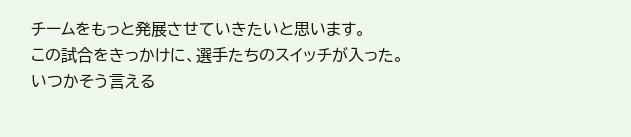チームをもっと発展させていきたいと思います。
この試合をきっかけに、選手たちのスイッチが入った。
いつかそう言える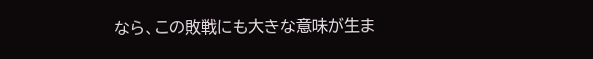なら、この敗戦にも大きな意味が生ま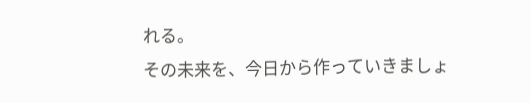れる。
その未来を、今日から作っていきましょ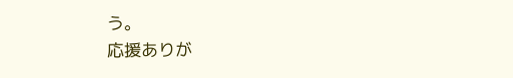う。
応援ありが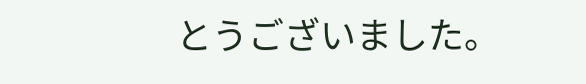とうございました。